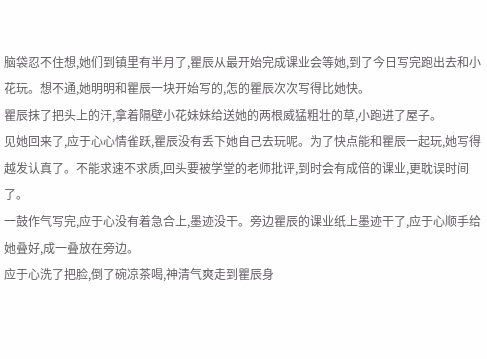脑袋忍不住想,她们到镇里有半月了,瞿辰从最开始完成课业会等她,到了今日写完跑出去和小花玩。想不通,她明明和瞿辰一块开始写的,怎的瞿辰次次写得比她快。
瞿辰抹了把头上的汗,拿着隔壁小花妹妹给送她的两根威猛粗壮的草,小跑进了屋子。
见她回来了,应于心心情雀跃,瞿辰没有丢下她自己去玩呢。为了快点能和瞿辰一起玩,她写得越发认真了。不能求速不求质,回头要被学堂的老师批评,到时会有成倍的课业,更耽误时间了。
一鼓作气写完,应于心没有着急合上,墨迹没干。旁边瞿辰的课业纸上墨迹干了,应于心顺手给她叠好,成一叠放在旁边。
应于心洗了把脸,倒了碗凉茶喝,神清气爽走到瞿辰身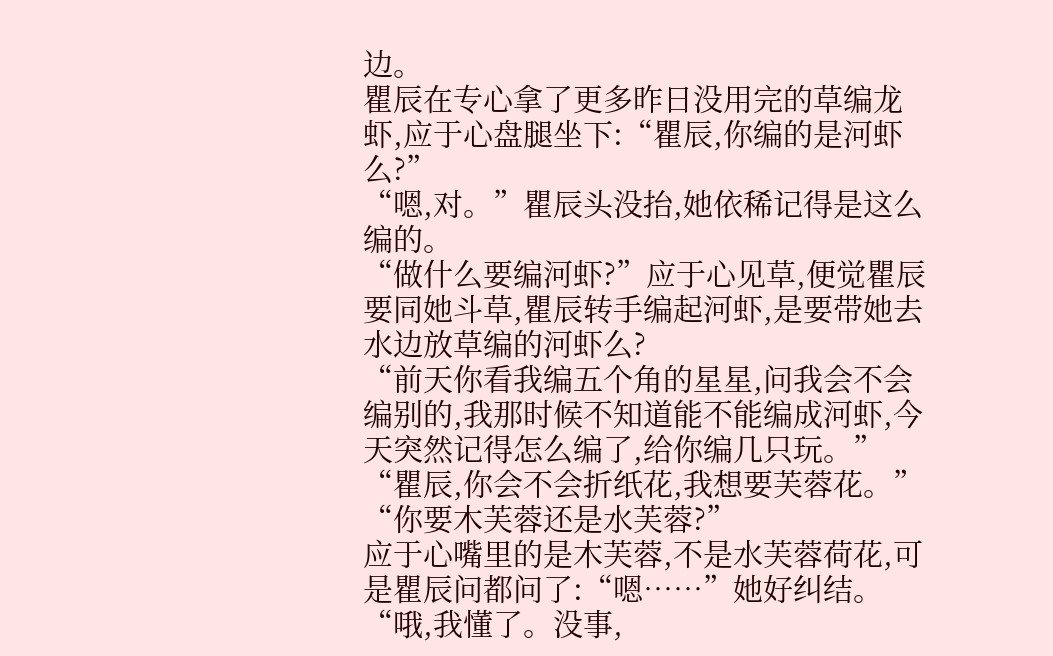边。
瞿辰在专心拿了更多昨日没用完的草编龙虾,应于心盘腿坐下:“瞿辰,你编的是河虾么?”
“嗯,对。”瞿辰头没抬,她依稀记得是这么编的。
“做什么要编河虾?”应于心见草,便觉瞿辰要同她斗草,瞿辰转手编起河虾,是要带她去水边放草编的河虾么?
“前天你看我编五个角的星星,问我会不会编别的,我那时候不知道能不能编成河虾,今天突然记得怎么编了,给你编几只玩。”
“瞿辰,你会不会折纸花,我想要芙蓉花。”
“你要木芙蓉还是水芙蓉?”
应于心嘴里的是木芙蓉,不是水芙蓉荷花,可是瞿辰问都问了:“嗯……”她好纠结。
“哦,我懂了。没事,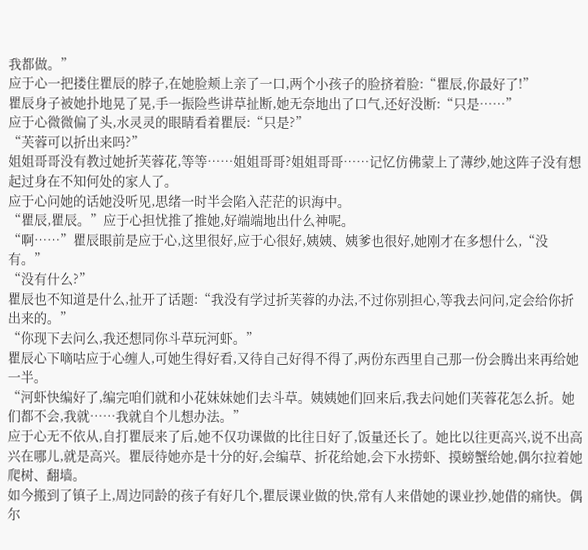我都做。”
应于心一把搂住瞿辰的脖子,在她脸颊上亲了一口,两个小孩子的脸挤着脸:“瞿辰,你最好了!”
瞿辰身子被她扑地晃了晃,手一振险些讲草扯断,她无奈地出了口气,还好没断:“只是……”
应于心微微偏了头,水灵灵的眼睛看着瞿辰:“只是?”
“芙蓉可以折出来吗?”
姐姐哥哥没有教过她折芙蓉花,等等……姐姐哥哥?姐姐哥哥……记忆仿佛蒙上了薄纱,她这阵子没有想起过身在不知何处的家人了。
应于心问她的话她没听见,思绪一时半会陷入茫茫的识海中。
“瞿辰,瞿辰。”应于心担忧推了推她,好端端地出什么神呢。
“啊……”瞿辰眼前是应于心,这里很好,应于心很好,姨姨、姨爹也很好,她刚才在多想什么,“没有。”
“没有什么?”
瞿辰也不知道是什么,扯开了话题:“我没有学过折芙蓉的办法,不过你别担心,等我去问问,定会给你折出来的。”
“你现下去问么,我还想同你斗草玩河虾。”
瞿辰心下嘀咕应于心缠人,可她生得好看,又待自己好得不得了,两份东西里自己那一份会腾出来再给她一半。
“河虾快编好了,编完咱们就和小花妹妹她们去斗草。姨姨她们回来后,我去问她们芙蓉花怎么折。她们都不会,我就……我就自个儿想办法。”
应于心无不依从,自打瞿辰来了后,她不仅功课做的比往日好了,饭量还长了。她比以往更高兴,说不出高兴在哪儿,就是高兴。瞿辰待她亦是十分的好,会编草、折花给她,会下水捞虾、摸螃蟹给她,偶尔拉着她爬树、翻墙。
如今搬到了镇子上,周边同龄的孩子有好几个,瞿辰课业做的快,常有人来借她的课业抄,她借的痛快。偶尔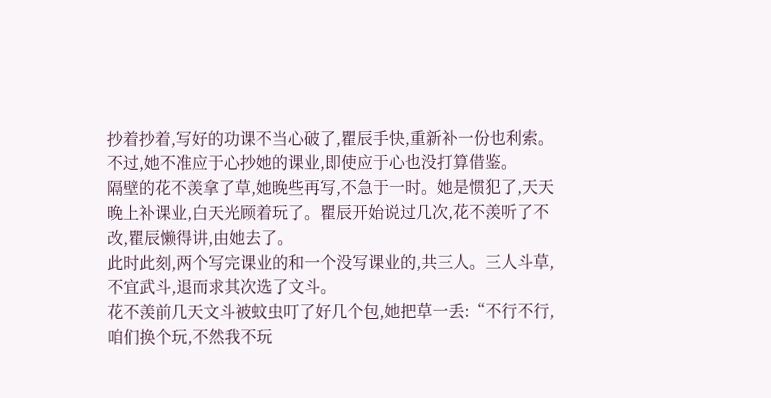抄着抄着,写好的功课不当心破了,瞿辰手快,重新补一份也利索。
不过,她不准应于心抄她的课业,即使应于心也没打算借鉴。
隔壁的花不羡拿了草,她晚些再写,不急于一时。她是惯犯了,天天晚上补课业,白天光顾着玩了。瞿辰开始说过几次,花不羡听了不改,瞿辰懒得讲,由她去了。
此时此刻,两个写完课业的和一个没写课业的,共三人。三人斗草,不宜武斗,退而求其次选了文斗。
花不羡前几天文斗被蚊虫叮了好几个包,她把草一丢:“不行不行,咱们换个玩,不然我不玩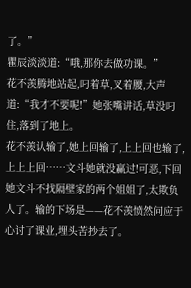了。”
瞿辰淡淡道:“哦,那你去做功课。”
花不羡腾地站起,叼着草,叉着腰,大声道:“我才不要呢!”她张嘴讲话,草没叼住,落到了地上。
花不羡认输了,她上回输了,上上回也输了,上上上回……文斗她就没赢过!可恶,下回她文斗不找隔壁家的两个姐姐了,太欺负人了。输的下场是——花不羡愤然问应于心讨了课业,埋头苦抄去了。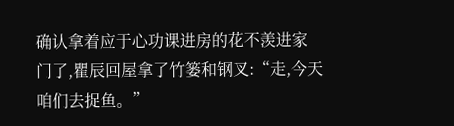确认拿着应于心功课进房的花不羡进家门了,瞿辰回屋拿了竹篓和钢叉:“走,今天咱们去捉鱼。”